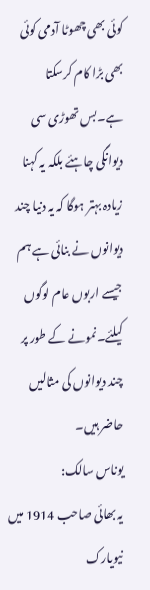کوئی بھی چھوٹا آدمی کوئی بھی بڑا کام کرسکتا ہے۔بس تھوڑی سی دیوانگی چاہئے بلکہ یہ کہنا زیادہ بہتر ہوگا کہ یہ دنیا چند دیوانوں نے بنائی ہے ہم جیسے اربوں عام لوگوں کیلئے۔نمونے کے طور پر چند دیوانوں کی مثالیں حاضر ہیں۔
یوناس سالک:
یہ بھائی صاحب 1914 میں نیویارک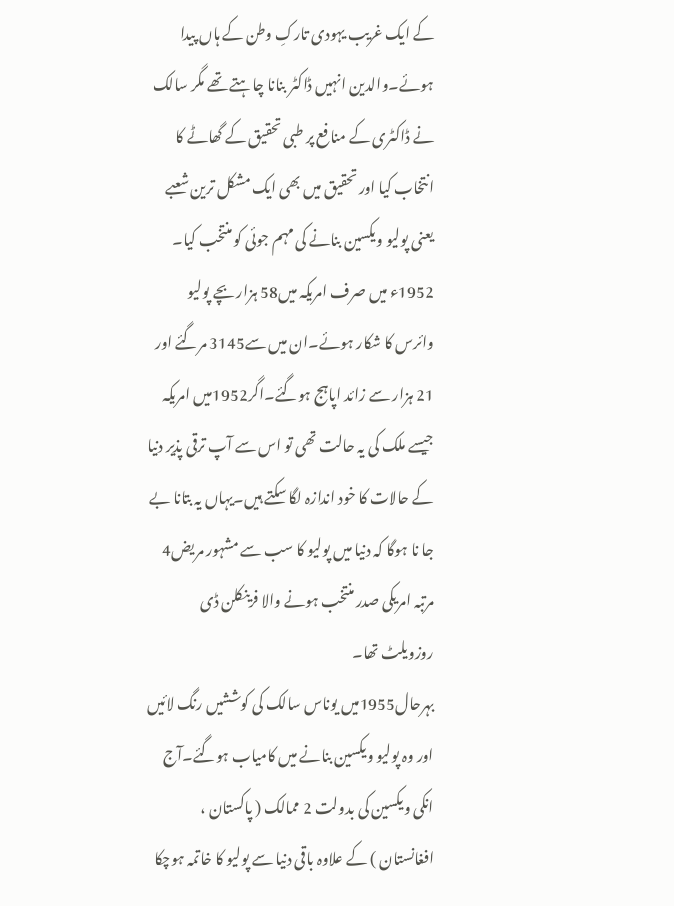کے ایک غریب یہودی تارکِ وطن کے ہاں پیدا ہوئے۔والدین انہیں ڈاکٹر بنانا چاہتے تھے مگر سالک نے ڈاکٹری کے منافع پر طبی تحقیق کے گھاٹے کا انتخاب کیا اور تحقیق میں بھی ایک مشکل ترین شعبے یعنی پولیو ویکسین بنانے کی مہم جوئی کو منتخب کیا۔
1952ء میں صرف امریکہ میں58 ہزار بچے پولیو وائرس کا شکار ہوئے۔ان میں سے3145 مرگئے اور 21 ہزار سے زائد اپاہج ہوگئے۔اگر1952میں امریکہ جیسے ملک کی یہ حالت تھی تو اس سے آپ ترقی پذیر دنیا کے حالات کا خود اندازہ لگا سکتے ہیں۔یہاں یہ بتانا بے جا نا ہوگا کہ دنیا میں پولیو کا سب سے مشہور مریض4 مرتبہ امریکی صدر منتخب ہونے والا فرینکلن ڈی روزویلٹ تھا۔
بہرحال1955میں یوناس سالک کی کوششیں رنگ لائیں اور وہ پولیو ویکسین بنانے میں کامیاب ہوگئے۔آج انکی ویکسین کی بدولت 2 ممالک ( پاکستان ، افغانستان ) کے علاوہ باقی دنیا سے پولیو کا خاتمہ ہوچکا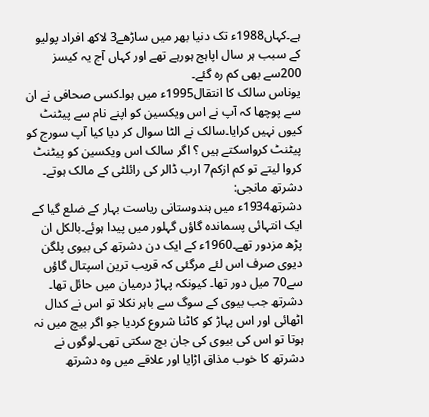ہے۔کہاں1988ء تک دنیا بھر میں ساڑھے3 لاکھ افراد پولیو کے سبب ہر سال اپاہج ہورہے تھے اور کہاں آج یہ کیسز 200سے بھی کم رہ گئے۔
یوناس سالک کا انتقال1995ء میں ہوا۔کسی صحافی نے ان سے پوچھا کہ آپ نے اس ویکسین کو اپنے نام سے پیٹنٹ کیوں نہیں کرایا۔سالک نے الٹا سوال کر دیا کیا آپ سورج کو پیٹنٹ کرواسکتے ہیں ؟ اگر سالک اس ویکسین کو پیٹنٹ کروا لیتے تو کم ازکم7 ارب ڈالر کی رائلٹی کے مالک ہوتے۔
دشرتھ مانجی:
دشرتھ1934ء میں ہندوستانی ریاست بہار کے ضلع گیا کے ایک انتہائی پسماندہ گاؤں گہلور میں پیدا ہوئے۔بالکل ان پڑھ مزدور تھے۔1960ء کے ایک دن دشرتھ کی بیوی پلگن دیوی صرف اس لئے مرگئی کہ قریب ترین اسپتال گاؤں سے70 میل دور تھا۔ کیونکہ پہاڑ درمیان میں حائل تھا۔
دشرتھ جب بیوی کے سوگ سے باہر نکلا تو اس نے کدال اٹھائی اور اس پہاڑ کو کاٹنا شروع کردیا جو اگر بیچ میں نہ ہوتا تو اس کی بیوی کی جان بچ سکتی تھی۔لوگوں نے دشرتھ کا خوب مذاق اڑایا اور علاقے میں وہ دشرتھ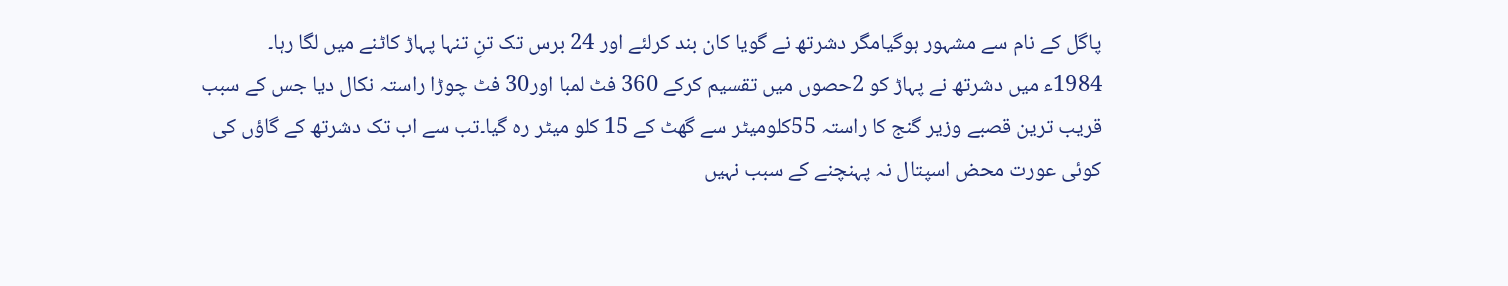پاگل کے نام سے مشہور ہوگیامگر دشرتھ نے گویا کان بند کرلئے اور 24 برس تک تنِ تنہا پہاڑ کاٹنے میں لگا رہا۔
1984ء میں دشرتھ نے پہاڑ کو 2حصوں میں تقسیم کرکے 360 فٹ لمبا اور30 فٹ چوڑا راستہ نکال دیا جس کے سبب قریب ترین قصبے وزیر گنج کا راستہ 55کلومیٹر سے گھٹ کے 15 کلو میٹر رہ گیا۔تب سے اب تک دشرتھ کے گاؤں کی کوئی عورت محض اسپتال نہ پہنچنے کے سبب نہیں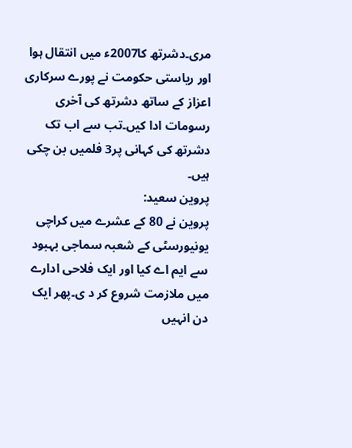مری۔دشرتھ کا2007ء میں انتقال ہوا اور ریاستی حکومت نے پورے سرکاری اعزاز کے ساتھ دشرتھ کی آخری رسومات ادا کیں۔تب سے اب تک دشرتھ کی کہانی پر3 فلمیں بن چکی ہیں۔
پروین سعید:
پروین نے 80 کے عشرے میں کراچی یونیورسٹی کے شعبہ سماجی بہبود سے ایم اے کیا اور ایک فلاحی ادارے میں ملازمت شروع کر د ی۔پھر ایک دن انہیں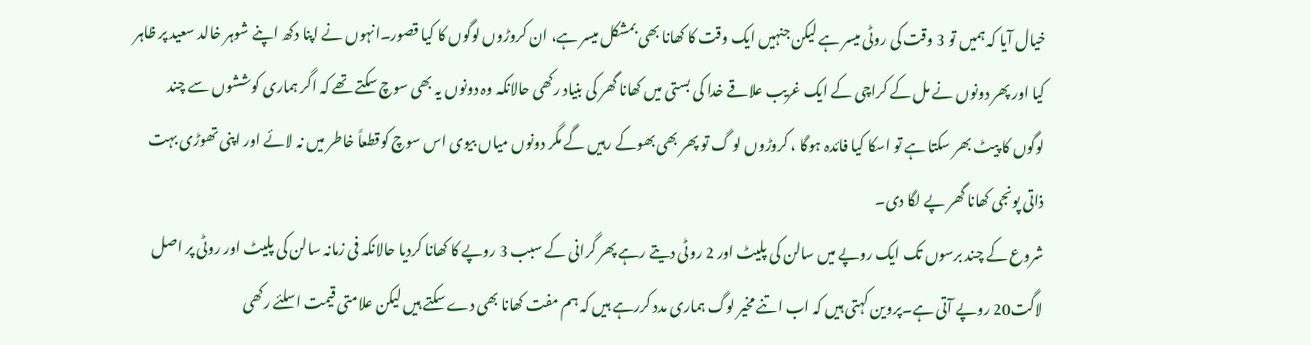خیال آیا کہ ہمیں تو 3 وقت کی روٹی میسر ہے لیکن جنہیں ایک وقت کا کھانا بھی بمشکل میسر ہے، ان کروڑوں لوگوں کا کیا قصور۔انہوں نے اپنا دکھ اپنے شوہر خالد سعید پر ظاہر کیا اور پھر دونوں نے مل کے کراچی کے ایک غریب علاقے خدا کی بستی میں کھانا گھر کی بنیاد رکھی حالانکہ وہ دونوں یہ بھی سوچ سکتے تھے کہ اگر ہماری کوششوں سے چند لوگوں کا پیٹ بھر سکتا ہے تو اسکا کیا فائدہ ہوگا ، کروڑوں لو گ تو پھر بھی بھوکے رہیں گے مگر دونوں میاں بیوی اس سوچ کوقطعاً خاطر میں نہ لائے اور اپنی تھوڑی بہت ذاتی پونجی کھانا گھر پے لگا دی۔
شروع کے چند برسوں تک ایک روپے میں سالن کی پلیٹ اور 2 روٹی دیتے رہے پھر گرانی کے سبب 3 روپے کا کھانا کردیا حالانکہ فی زمانہ سالن کی پلیٹ اور روٹی پر اصل لاگت20 روپے آتی ہے۔پروین کہتی ہیں کہ اب اتنے مخیر لوگ ہماری مدد کررہے ہیں کہ ہم مفت کھانا بھی دے سکتے ہیں لیکن علامتی قیمت اسلئے رکھی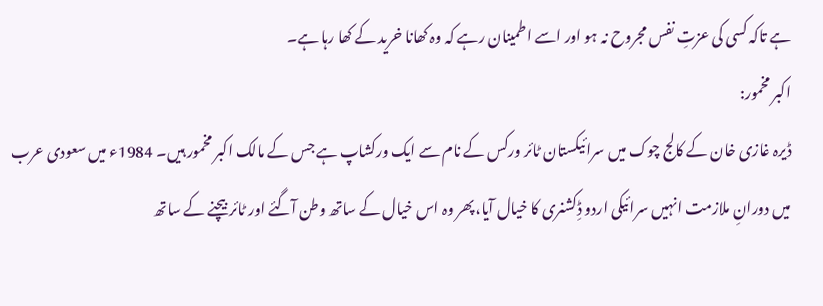ہے تاکہ کسی کی عزتِ نفس مجروح نہ ہو اور اسے اطمینان رہے کہ وہ کھانا خرید کے کھا رہا ہے۔
اکبر مخمور:
ڈیرہ غازی خان کے کالج چوک میں سرائیکستان ٹائر ورکس کے نام سے ایک ورکشاپ ہے جس کے مالک اکبر مخمور ہیں۔ 1984ء میں سعودی عرب میں دورانِ ملازمت انہیں سرائیکی اردو ڈِکشنری کا خیال آیا،پھر وہ اس خیال کے ساتھ وطن آگئے اور ٹائر بیچنے کے ساتھ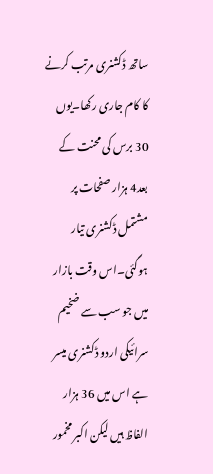ساتھ ڈکشنری مرتب کرنے کا کام جاری رکھا۔یوں 30 برس کی محنت کے بعد4 ہزار صفحات پر مشتمل ڈکشنری تیار ہوگئی۔اس وقت بازار میں جو سب سے ضخیم سرائیکی اردو ڈکشنری میسر ہے اس میں 36 ہزار الفاظ ہیں لیکن اکبر مخمور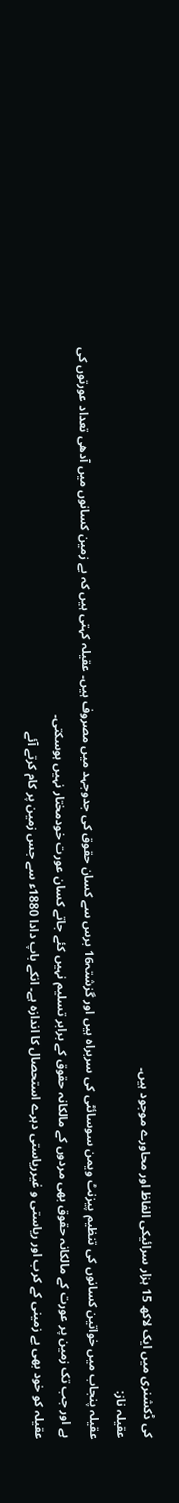کی ڈکشنری میں ایک لاکھ 15 ہزار سرائیکی الفاظ اور محاورے موجود ہیں۔
عقیلہ ناز:
عقیلہ پنجاب میں خواتین کسانوں کی تنظیم پیزنٹ ویمن سوسائٹی کی سربراہ ہیں اور گزشتہ16 برس سے کسان حقوق کی جدوجہد میں مصروف ہیں۔ عقیلہ کہتی ہیں کہ بے زمین کسانوں میں آدھی تعداد عورتوں کی ہے اور جب تک زمین پر عورت کے مالکانہ حقوق بھی مردوں کے مالکانہ حقوق کے برابر تسلیم نہیں کئے جاتے کسان عورت خودمختار نہیں ہوسکتی۔
عقیلہ کو خود بھی بے زمینی کے کرب اور ریاستی و غیرریاستی دہرے استحصال کا اندازہ ہے۔ انکے باپ دادا 1880ء سے جس زمین پر کام کرتے آئے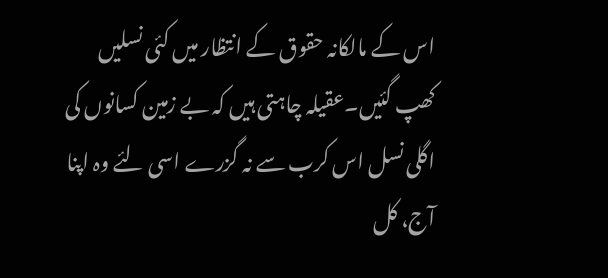اس کے مالکانہ حقوق کے انتظار میں کئی نسلیں کھپ گئیں۔عقیلہ چاہتی ہیں کہ بے زمین کسانوں کی اگلی نسل اس کرب سے نہ گزرے اسی لئے وہ اپنا آج، کل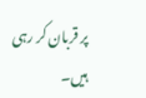پر قربان کر رہی ہیں۔